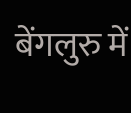बेंगलुरु में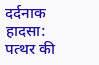दर्दनाक हादसा: पत्थर की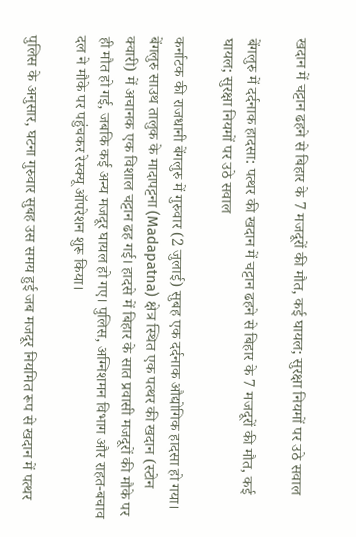खदान में चट्टान ढहने से बिहार के 7 मजदूरों की मौत, कई घायल; सुरक्षा नियमों पर उठे सवाल

बेंगलुरु में दर्दनाक हादसा: पत्थर की खदान में चट्टान ढहने से बिहार के 7 मजदूरों की मौत, कई घायल; सुरक्षा नियमों पर उठे सवाल

कर्नाटक की राजधानी बेंगलुरु में गुरुवार (2 जुलाई) सुबह एक दर्दनाक औद्योगिक हादसा हो गया। बेंगलुरु साउथ तालुक के मादापट्टना (Madapatna) क्षेत्र स्थित एक पत्थर की खदान (स्टोन क्वारी) में अचानक एक विशाल चट्टान ढह गई। हादसे में बिहार के सात प्रवासी मजदूरों की मौके पर ही मौत हो गई, जबकि कई अन्य मजदूर घायल हो गए। पुलिस, अग्निशमन विभाग और राहत-बचाव दल ने मौके पर पहुंचकर रेस्क्यू ऑपरेशन शुरू किया।

पुलिस के अनुसार, घटना गुरुवार सुबह उस समय हुई जब मजदूर नियमित रूप से खदान में पत्थर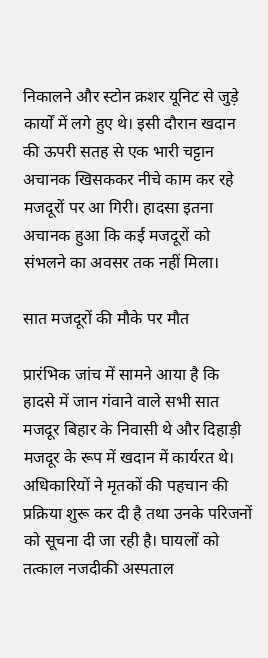निकालने और स्टोन क्रशर यूनिट से जुड़े कार्यों में लगे हुए थे। इसी दौरान खदान की ऊपरी सतह से एक भारी चट्टान अचानक खिसककर नीचे काम कर रहे मजदूरों पर आ गिरी। हादसा इतना अचानक हुआ कि कई मजदूरों को संभलने का अवसर तक नहीं मिला।

सात मजदूरों की मौके पर मौत

प्रारंभिक जांच में सामने आया है कि हादसे में जान गंवाने वाले सभी सात मजदूर बिहार के निवासी थे और दिहाड़ी मजदूर के रूप में खदान में कार्यरत थे। अधिकारियों ने मृतकों की पहचान की प्रक्रिया शुरू कर दी है तथा उनके परिजनों को सूचना दी जा रही है। घायलों को तत्काल नजदीकी अस्पताल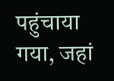पहुंचाया गया, जहां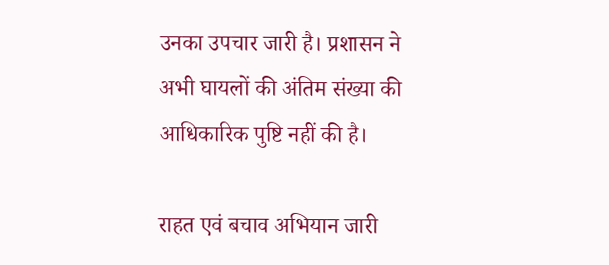उनका उपचार जारी है। प्रशासन ने अभी घायलों की अंतिम संख्या की आधिकारिक पुष्टि नहीं की है।

राहत एवं बचाव अभियान जारी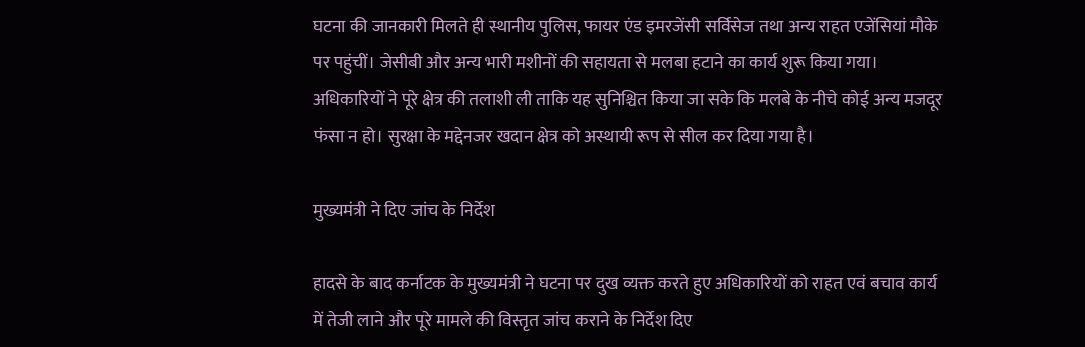घटना की जानकारी मिलते ही स्थानीय पुलिस, फायर एंड इमरजेंसी सर्विसेज तथा अन्य राहत एजेंसियां मौके पर पहुंचीं। जेसीबी और अन्य भारी मशीनों की सहायता से मलबा हटाने का कार्य शुरू किया गया। अधिकारियों ने पूरे क्षेत्र की तलाशी ली ताकि यह सुनिश्चित किया जा सके कि मलबे के नीचे कोई अन्य मजदूर फंसा न हो। सुरक्षा के मद्देनजर खदान क्षेत्र को अस्थायी रूप से सील कर दिया गया है।

मुख्यमंत्री ने दिए जांच के निर्देश

हादसे के बाद कर्नाटक के मुख्यमंत्री ने घटना पर दुख व्यक्त करते हुए अधिकारियों को राहत एवं बचाव कार्य में तेजी लाने और पूरे मामले की विस्तृत जांच कराने के निर्देश दिए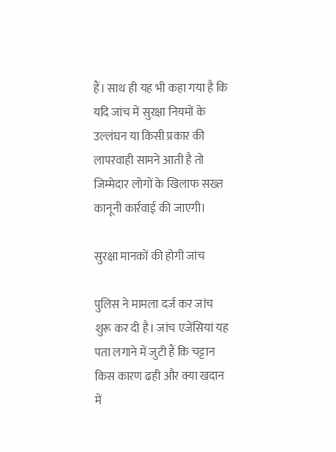हैं। साथ ही यह भी कहा गया है कि यदि जांच में सुरक्षा नियमों के उल्लंघन या किसी प्रकार की लापरवाही सामने आती है तो जिम्मेदार लोगों के खिलाफ सख्त कानूनी कार्रवाई की जाएगी।

सुरक्षा मानकों की होगी जांच

पुलिस ने मामला दर्ज कर जांच शुरू कर दी है। जांच एजेंसियां यह पता लगाने में जुटी हैं कि चट्टान किस कारण ढही और क्या खदान में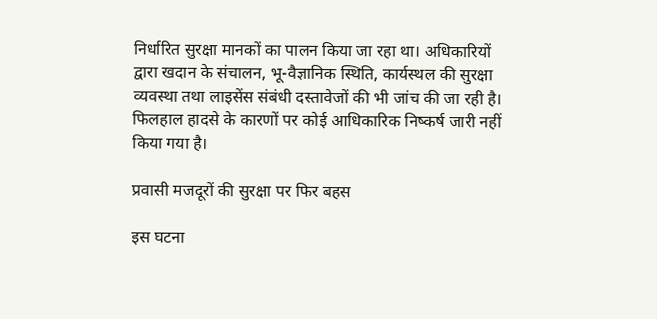निर्धारित सुरक्षा मानकों का पालन किया जा रहा था। अधिकारियों द्वारा खदान के संचालन, भू-वैज्ञानिक स्थिति, कार्यस्थल की सुरक्षा व्यवस्था तथा लाइसेंस संबंधी दस्तावेजों की भी जांच की जा रही है। फिलहाल हादसे के कारणों पर कोई आधिकारिक निष्कर्ष जारी नहीं किया गया है।

प्रवासी मजदूरों की सुरक्षा पर फिर बहस

इस घटना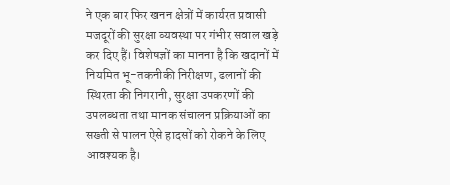ने एक बार फिर खनन क्षेत्रों में कार्यरत प्रवासी मजदूरों की सुरक्षा व्यवस्था पर गंभीर सवाल खड़े कर दिए हैं। विशेषज्ञों का मानना है कि खदानों में नियमित भू-तकनीकी निरीक्षण, ढलानों की स्थिरता की निगरानी, सुरक्षा उपकरणों की उपलब्धता तथा मानक संचालन प्रक्रियाओं का सख्ती से पालन ऐसे हादसों को रोकने के लिए आवश्यक है।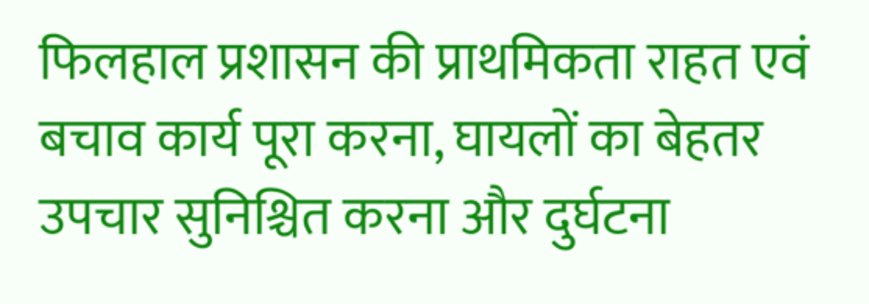फिलहाल प्रशासन की प्राथमिकता राहत एवं बचाव कार्य पूरा करना, घायलों का बेहतर उपचार सुनिश्चित करना और दुर्घटना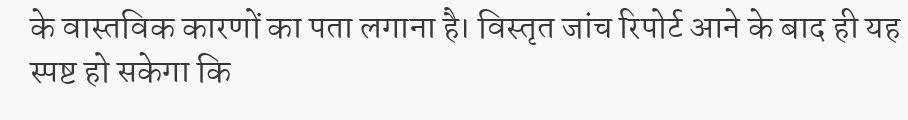के वास्तविक कारणों का पता लगाना है। विस्तृत जांच रिपोर्ट आने के बाद ही यह स्पष्ट हो सकेगा कि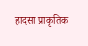हादसा प्राकृतिक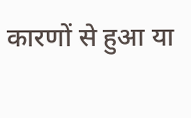कारणों से हुआ या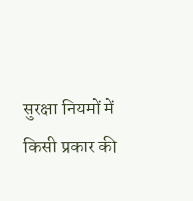सुरक्षा नियमों में किसी प्रकार की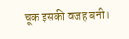चूक इसकी वजह बनी।